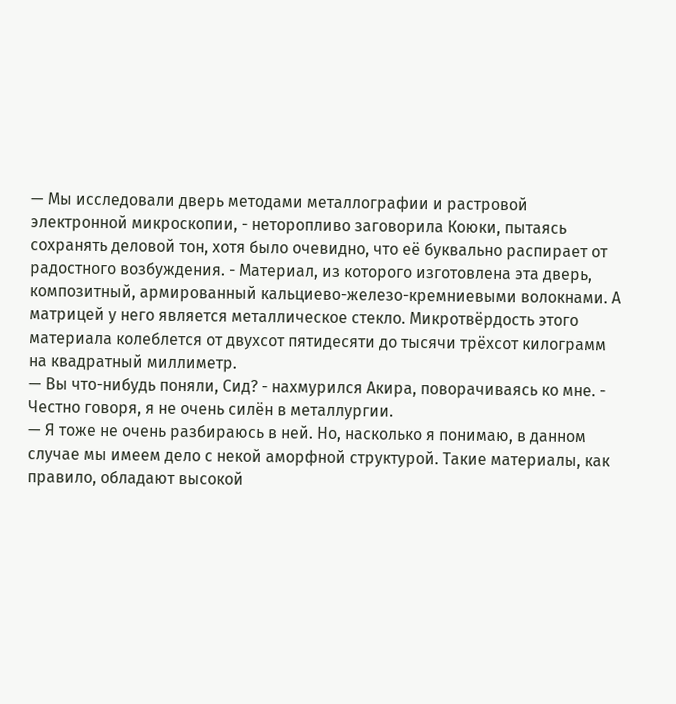— Мы исследовали дверь методами металлографии и растровой электронной микроскопии, - неторопливо заговорила Коюки, пытаясь сохранять деловой тон, хотя было очевидно, что её буквально распирает от радостного возбуждения. - Материал, из которого изготовлена эта дверь, композитный, армированный кальциево-железо-кремниевыми волокнами. А матрицей у него является металлическое стекло. Микротвёрдость этого материала колеблется от двухсот пятидесяти до тысячи трёхсот килограмм на квадратный миллиметр.
— Вы что-нибудь поняли, Сид? - нахмурился Акира, поворачиваясь ко мне. - Честно говоря, я не очень силён в металлургии.
— Я тоже не очень разбираюсь в ней. Но, насколько я понимаю, в данном случае мы имеем дело с некой аморфной структурой. Такие материалы, как правило, обладают высокой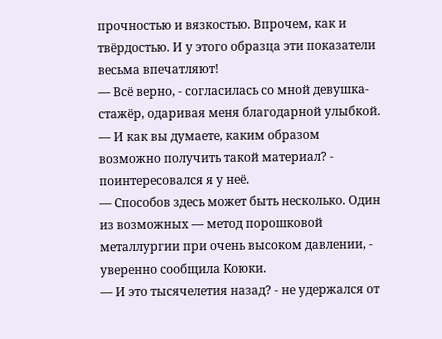прочностью и вязкостью. Впрочем, как и твёрдостью. И у этого образца эти показатели весьма впечатляют!
— Всё верно, - согласилась со мной девушка-стажёр, одаривая меня благодарной улыбкой.
— И как вы думаете, каким образом возможно получить такой материал? - поинтересовался я у неё.
— Способов здесь может быть несколько. Один из возможных — метод порошковой металлургии при очень высоком давлении, - уверенно сообщила Коюки.
— И это тысячелетия назад? - не удержался от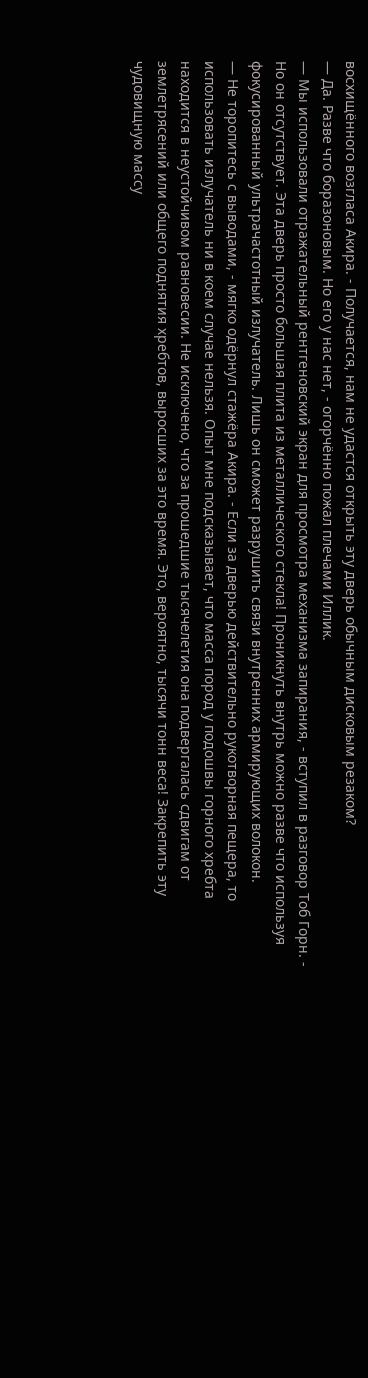восхищённого возгласа Акира. - Получается, нам не удастся открыть эту дверь обычным дисковым резаком?
— Да. Разве что боразоновым. Но его у нас нет, - огорчённо пожал плечами Иллик.
— Мы использовали отражательный рентгеновский экран для просмотра механизма запирания, - вступил в разговор Тоб Горн. - Но он отсутствует. Эта дверь просто большая плита из металлического стекла! Проникнуть внутрь можно разве что используя фокусированный ультрачастотный излучатель. Лишь он сможет разрушить связи внутренних армирующих волокон.
— Не торопитесь с выводами, - мягко одёрнул стажёра Акира. - Если за дверью действительно рукотворная пещера, то использовать излучатель ни в коем случае нельзя. Опыт мне подсказывает, что масса пород у подошвы горного хребта находится в неустойчивом равновесии. Не исключено, что за прошедшие тысячелетия она подвергалась сдвигам от землетрясений или общего поднятия хребтов, выросших за это время. Это, вероятно, тысячи тонн веса! Закрепить эту чудовищную массу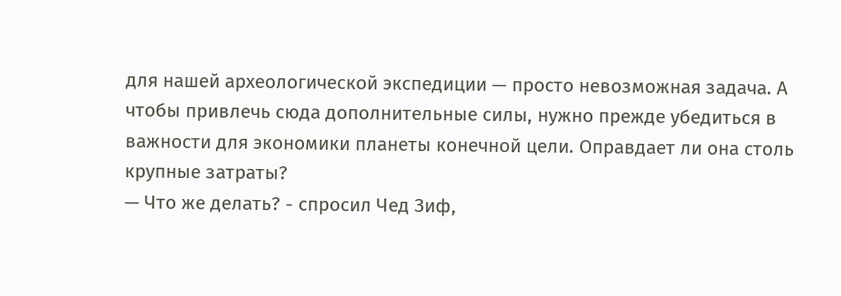для нашей археологической экспедиции — просто невозможная задача. А чтобы привлечь сюда дополнительные силы, нужно прежде убедиться в важности для экономики планеты конечной цели. Оправдает ли она столь крупные затраты?
— Что же делать? - спросил Чед Зиф,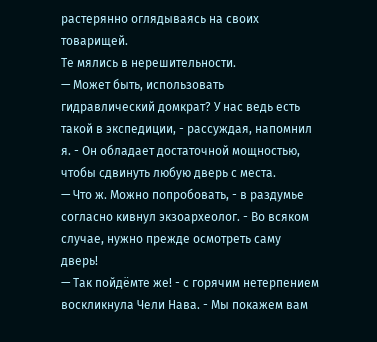растерянно оглядываясь на своих товарищей.
Те мялись в нерешительности.
— Может быть, использовать гидравлический домкрат? У нас ведь есть такой в экспедиции, - рассуждая, напомнил я. - Он обладает достаточной мощностью, чтобы сдвинуть любую дверь с места.
— Что ж. Можно попробовать, - в раздумье согласно кивнул экзоархеолог. - Во всяком случае, нужно прежде осмотреть саму дверь!
— Так пойдёмте же! - с горячим нетерпением воскликнула Чели Нава. - Мы покажем вам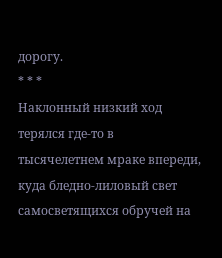дорогу.
* * *
Наклонный низкий ход терялся где-то в тысячелетнем мраке впереди, куда бледно-лиловый свет самосветящихся обручей на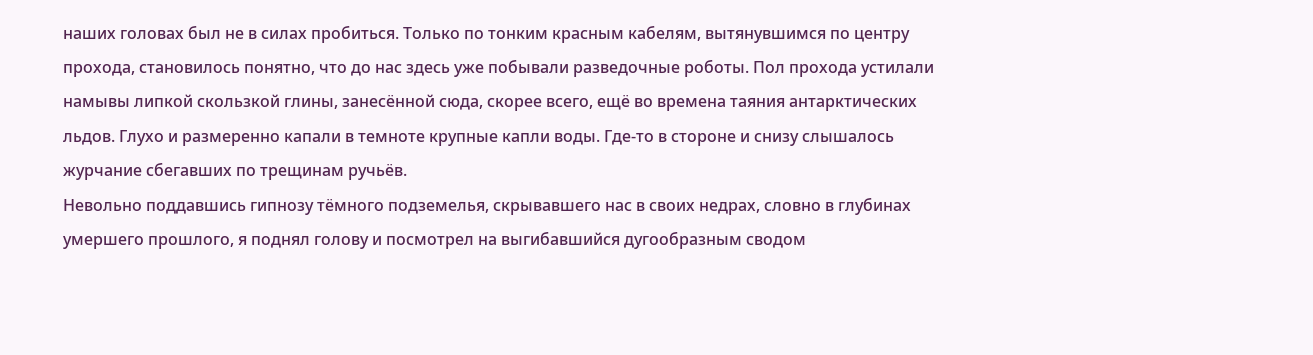наших головах был не в силах пробиться. Только по тонким красным кабелям, вытянувшимся по центру прохода, становилось понятно, что до нас здесь уже побывали разведочные роботы. Пол прохода устилали намывы липкой скользкой глины, занесённой сюда, скорее всего, ещё во времена таяния антарктических льдов. Глухо и размеренно капали в темноте крупные капли воды. Где-то в стороне и снизу слышалось журчание сбегавших по трещинам ручьёв.
Невольно поддавшись гипнозу тёмного подземелья, скрывавшего нас в своих недрах, словно в глубинах умершего прошлого, я поднял голову и посмотрел на выгибавшийся дугообразным сводом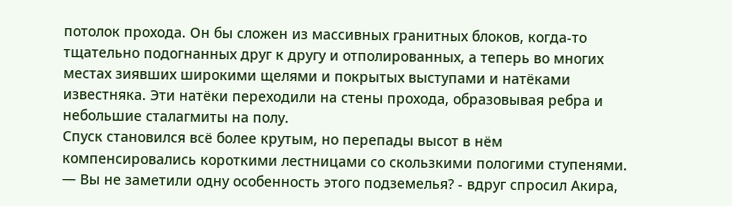потолок прохода. Он бы сложен из массивных гранитных блоков, когда-то тщательно подогнанных друг к другу и отполированных, а теперь во многих местах зиявших широкими щелями и покрытых выступами и натёками известняка. Эти натёки переходили на стены прохода, образовывая ребра и небольшие сталагмиты на полу.
Спуск становился всё более крутым, но перепады высот в нём компенсировались короткими лестницами со скользкими пологими ступенями.
— Вы не заметили одну особенность этого подземелья? - вдруг спросил Акира,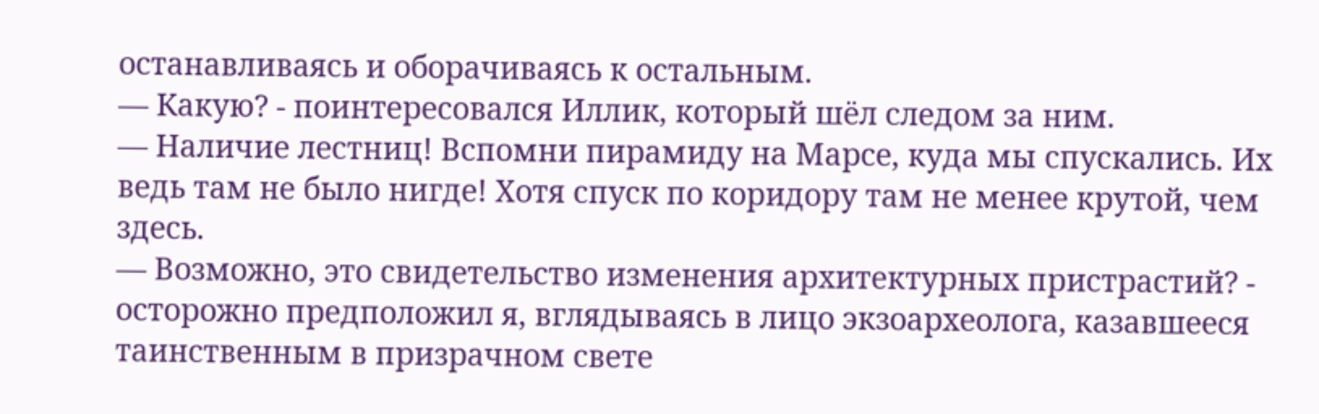останавливаясь и оборачиваясь к остальным.
— Какую? - поинтересовался Иллик, который шёл следом за ним.
— Наличие лестниц! Вспомни пирамиду на Марсе, куда мы спускались. Их ведь там не было нигде! Хотя спуск по коридору там не менее крутой, чем здесь.
— Возможно, это свидетельство изменения архитектурных пристрастий? - осторожно предположил я, вглядываясь в лицо экзоархеолога, казавшееся таинственным в призрачном свете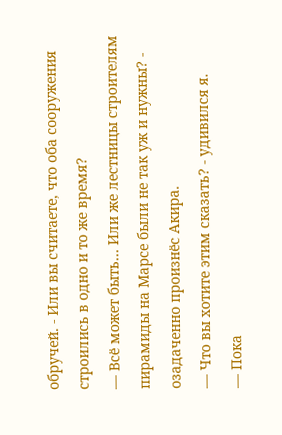обручей. - Или вы считаете, что оба сооружения строились в одно и то же время?
— Всё может быть… Или же лестницы строителям пирамиды на Марсе были не так уж и нужны? - озадаченно произнёс Акира.
— Что вы хотите этим сказать? - удивился я.
— Пока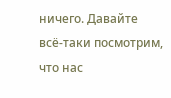ничего. Давайте всё-таки посмотрим, что нас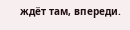ждёт там, впереди.